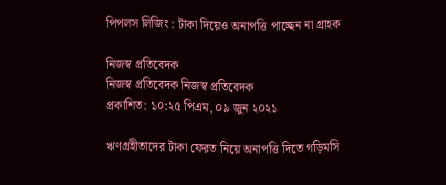পিপলস লিজিং : টাকা দিয়েও অনাপত্তি পাচ্ছেন না গ্রাহক

নিজস্ব প্রতিবেদক
নিজস্ব প্রতিবেদক নিজস্ব প্রতিবেদক
প্রকাশিত: ১০:২৫ পিএম, ০৯ জুন ২০২১

ঋণগ্রহীতাদের টাকা ফেরত নিয়ে অনাপত্তি দিতে গড়িমসি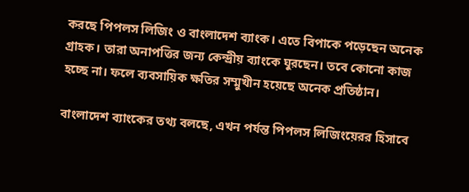করছে পিপলস লিজিং ও বাংলাদেশ ব্যাংক। এতে বিপাকে পড়েছেন অনেক গ্রাহক। তারা অনাপত্তির জন্য কেন্দ্রীয় ব্যাংকে ঘুরছেন। তবে কোনো কাজ হচ্ছে না। ফলে ব্যবসায়িক ক্ষতির সম্মুখীন হয়েছে অনেক প্রতিষ্ঠান।

বাংলাদেশ ব্যাংকের তথ্য বলছে, এখন পর্যন্ত পিপলস লিজিংয়েরর হিসাবে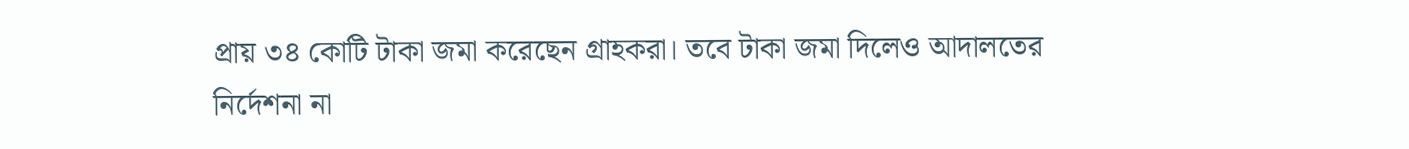প্রায় ৩৪ কোটি টাকা জমা করেছেন গ্রাহকরা। তবে টাকা জমা দিলেও আদালতের নির্দেশনা না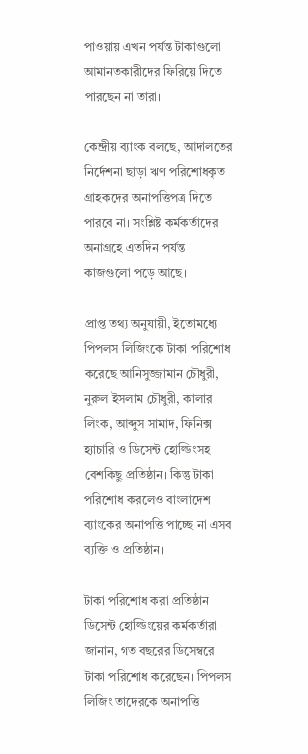পাওয়ায় এখন পর্যন্ত টাকাগুলো আমানতকারীদের ফিরিয়ে দিতে পারছেন না তারা।

কেন্দ্রীয় ব্যাংক বলছে, আদালতের নির্দেশনা ছাড়া ঋণ পরিশোধকৃত গ্রাহকদের অনাপত্তিপত্র দিতে পারবে না। সংশ্লিষ্ট কর্মকর্তাদের অনাগ্রহে এতদিন পর্যন্ত কাজগুলো পড়ে আছে।

প্রাপ্ত তথ্য অনুযায়ী, ইতোমধ্যে পিপলস লিজিংকে টাকা পরিশোধ করেছে আনিসুজ্জামান চৌধুরী, নুরুল ইসলাম চৌধুরী, কালার লিংক, আব্দুস সামাদ, ফিনিক্স হ্যাচারি ও ডিসেন্ট হোল্ডিংসহ বেশকিছু প্রতিষ্ঠান। কিন্তু টাকা পরিশোধ করলেও বাংলাদেশ ব্যাংকের অনাপত্তি পাচ্ছে না এসব ব্যক্তি ও প্রতিষ্ঠান।

টাকা পরিশোধ করা প্রতিষ্ঠান ডিসেন্ট হোল্ডিংয়ের কর্মকর্তারা জানান, গত বছরের ডিসেম্বরে টাকা পরিশোধ করেছেন। পিপলস লিজিং তাদেরকে অনাপত্তি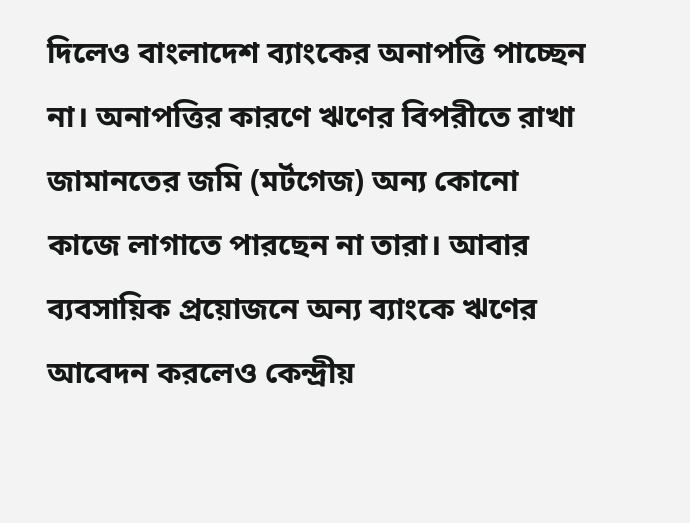দিলেও বাংলাদেশ ব্যাংকের অনাপত্তি পাচ্ছেন না। অনাপত্তির কারণে ঋণের বিপরীতে রাখা জামানতের জমি (মর্টগেজ) অন্য কোনো কাজে লাগাতে পারছেন না তারা। আবার ব্যবসায়িক প্রয়োজনে অন্য ব্যাংকে ঋণের আবেদন করলেও কেন্দ্রীয়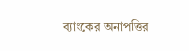ব্যাংকের অনাপত্তির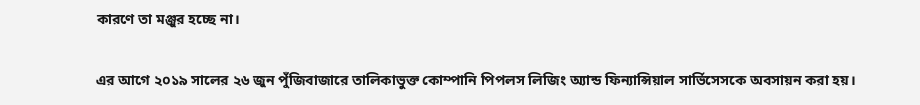কারণে তা মঞ্জুর হচ্ছে না।

এর আগে ২০১৯ সালের ২৬ জুন পুঁজিবাজারে তালিকাভুক্ত কোম্পানি পিপলস লিজিং অ্যান্ড ফিন্যান্সিয়াল সার্ভিসেসকে অবসায়ন করা হয়।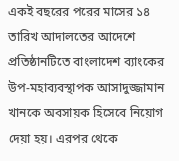একই বছরের পরের মাসের ১৪ তারিখ আদালতের আদেশে প্রতিষ্ঠানটিতে বাংলাদেশ ব্যাংকের উপ-মহাব্যবস্থাপক আসাদুজ্জামান খানকে অবসায়ক হিসেবে নিয়োগ দেয়া হয়। এরপর থেকে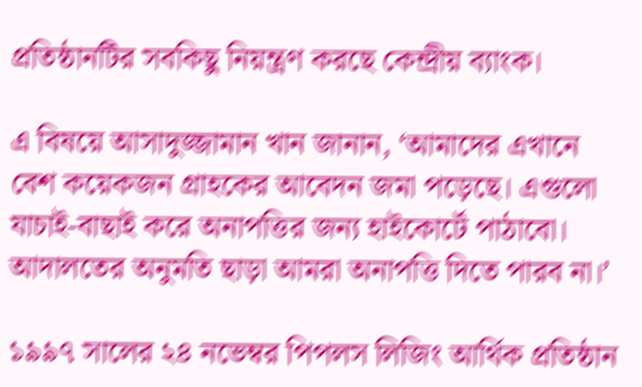প্রতিষ্ঠানটির সবকিছু নিয়ন্ত্রণ করছে কেন্দ্রীয় ব্যাংক।

এ বিষয়ে আসাদুজ্জামান খান জানান, ‘আমাদের এখানে বেশ কয়েকজন গ্রাহকের আবেদন জমা পড়েছে। এগুলো যাচাই-বাছাই করে অনাপত্তির জন্য হাইকোর্টে পাঠাবো। আদালতের অনুমতি ছাড়া আমরা অনাপত্তি দিতে পারব না।’

১৯৯৭ সালের ২৪ নভেম্বর পিপলস লিজিং আর্থিক প্রতিষ্ঠান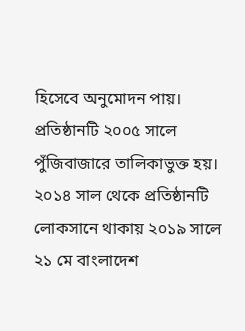হিসেবে অনুমোদন পায়। প্রতিষ্ঠানটি ২০০৫ সালে পুঁজিবাজারে তালিকাভুক্ত হয়। ২০১৪ সাল থেকে প্রতিষ্ঠানটি লোকসানে থাকায় ২০১৯ সালে ২১ মে বাংলাদেশ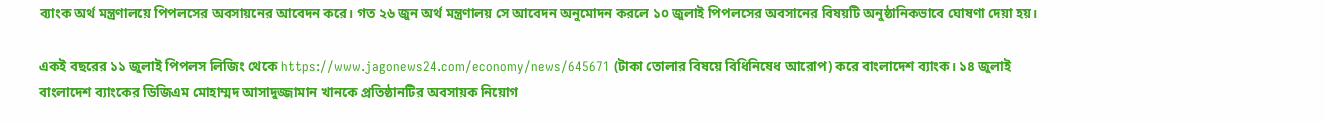ব্যাংক অর্থ মন্ত্রণালয়ে পিপলসের অবসায়নের আবেদন করে। গত ২৬ জুন অর্থ মন্ত্রণালয় সে আবেদন অনুমোদন করলে ১০ জুলাই পিপলসের অবসানের বিষয়টি অনুষ্ঠানিকভাবে ঘোষণা দেয়া হয়।

একই বছরের ১১ জুলাই পিপলস লিজিং থেকে https://www.jagonews24.com/economy/news/645671 (টাকা তোলার বিষয়ে বিধিনিষেধ আরোপ) করে বাংলাদেশ ব্যাংক। ১৪ জুলাই বাংলাদেশ ব্যাংকের ডিজিএম মোহাম্মদ আসাদুজ্জামান খানকে প্রতিষ্ঠানটির অবসায়ক নিয়োগ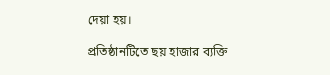দেয়া হয়।

প্রতিষ্ঠানটিতে ছয় হাজার ব্যক্তি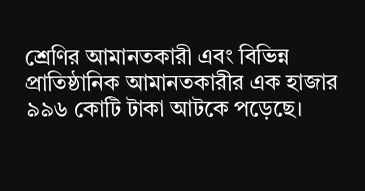শ্রেণির আমানতকারী এবং বিভিন্ন প্রাতিষ্ঠানিক আমানতকারীর এক হাজার ৯৯৬ কোটি টাকা আটকে পড়েছে।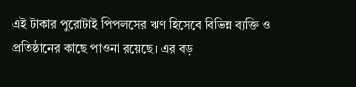এই টাকার পুরোটাই পিপলসের ঋণ হিসেবে বিভিন্ন ব্যক্তি ও প্রতিষ্ঠানের কাছে পাওনা রয়েছে। এর বড়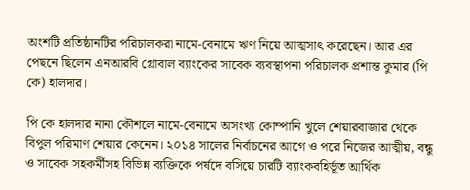অংশটি প্রতিষ্ঠানটির পরিচালকরা নামে-বেনামে ঋণ নিয়ে আত্মসাৎ করেছেন। আর এর পেছনে ছিলেন এনআরবি গ্লোবাল ব্যাংকের সাবেক ব্যবস্থাপনা পরিচালক প্রশান্ত কুমার (পি কে) হালদার।

পি কে হালদার নানা কৌশলে নামে-বেনামে অসংখ্য কোম্পানি খুলে শেয়ারবাজার থেকে বিপুল পরিমাণ শেয়ার কেনেন। ২০১৪ সালের নির্বাচনের আগে ও পরে নিজের আত্মীয়, বন্ধু ও সাবেক সহকর্মীসহ বিভিন্ন ব্যক্তিকে পর্ষদে বসিয়ে চারটি ব্যাংকবহির্ভূত আর্থিক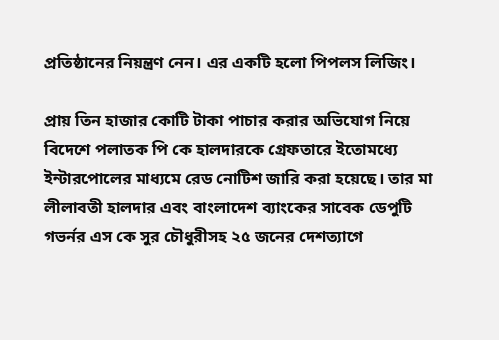প্রতিষ্ঠানের নিয়ন্ত্রণ নেন। এর একটি হলো পিপলস লিজিং।

প্রায় তিন হাজার কোটি টাকা পাচার করার অভিযোগ নিয়ে বিদেশে পলাতক পি কে হালদারকে গ্রেফতারে ইতোমধ্যে ইন্টারপোলের মাধ্যমে রেড নোটিশ জারি করা হয়েছে। তার মা লীলাবতী হালদার এবং বাংলাদেশ ব্যাংকের সাবেক ডেপুটি গভর্নর এস কে সুর চৌধুরীসহ ২৫ জনের দেশত্যাগে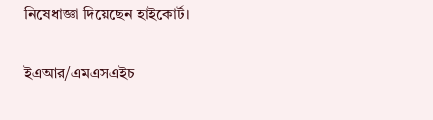নিষেধাজ্ঞা দিয়েছেন হাইকোর্ট।

ইএআর/এমএসএইচ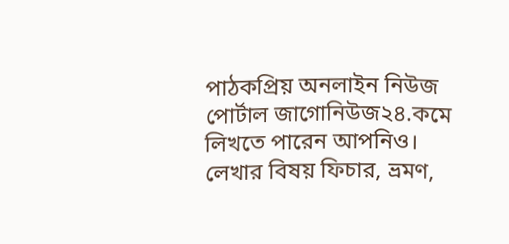পাঠকপ্রিয় অনলাইন নিউজ পোর্টাল জাগোনিউজ২৪.কমে লিখতে পারেন আপনিও। লেখার বিষয় ফিচার, ভ্রমণ,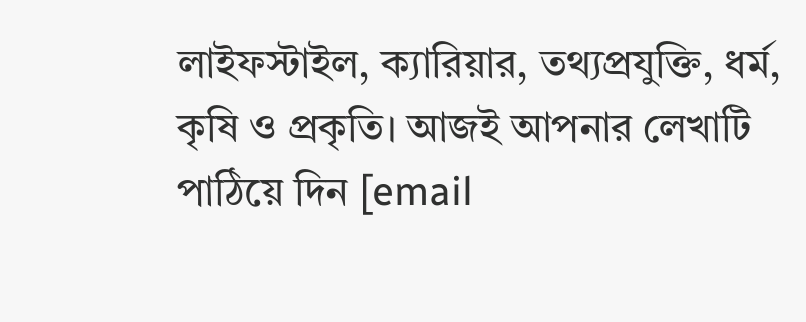লাইফস্টাইল, ক্যারিয়ার, তথ্যপ্রযুক্তি, ধর্ম, কৃষি ও প্রকৃতি। আজই আপনার লেখাটি পাঠিয়ে দিন [email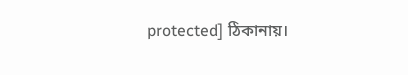protected] ঠিকানায়।